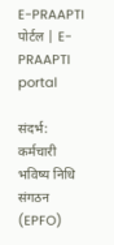E-PRAAPTI पोर्टल | E-PRAAPTI portal

संदर्भ:
कर्मचारी भविष्य निधि संगठन (EPFO)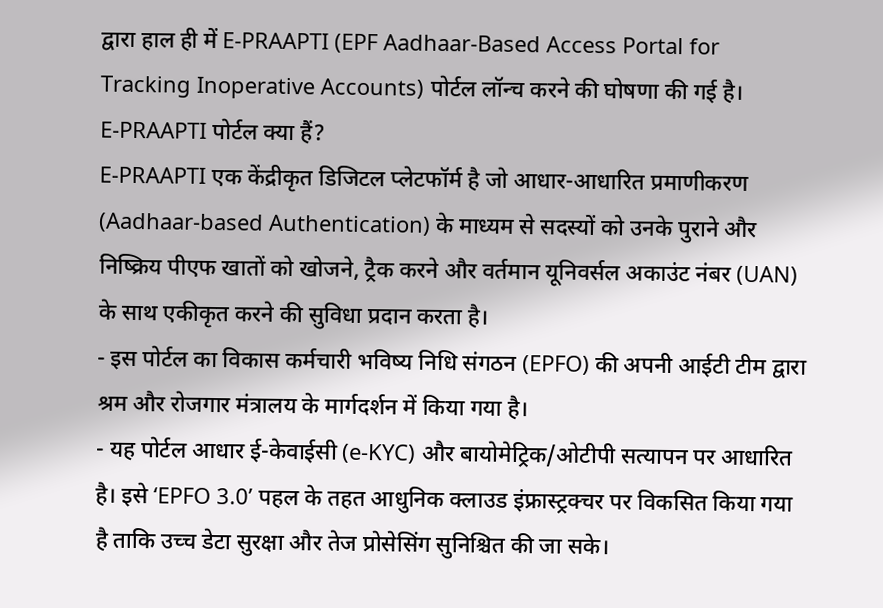द्वारा हाल ही में E-PRAAPTI (EPF Aadhaar-Based Access Portal for Tracking Inoperative Accounts) पोर्टल लॉन्च करने की घोषणा की गई है।
E-PRAAPTI पोर्टल क्या हैं?
E-PRAAPTI एक केंद्रीकृत डिजिटल प्लेटफॉर्म है जो आधार-आधारित प्रमाणीकरण (Aadhaar-based Authentication) के माध्यम से सदस्यों को उनके पुराने और निष्क्रिय पीएफ खातों को खोजने, ट्रैक करने और वर्तमान यूनिवर्सल अकाउंट नंबर (UAN) के साथ एकीकृत करने की सुविधा प्रदान करता है।
- इस पोर्टल का विकास कर्मचारी भविष्य निधि संगठन (EPFO) की अपनी आईटी टीम द्वारा श्रम और रोजगार मंत्रालय के मार्गदर्शन में किया गया है।
- यह पोर्टल आधार ई-केवाईसी (e-KYC) और बायोमेट्रिक/ओटीपी सत्यापन पर आधारित है। इसे ‘EPFO 3.0’ पहल के तहत आधुनिक क्लाउड इंफ्रास्ट्रक्चर पर विकसित किया गया है ताकि उच्च डेटा सुरक्षा और तेज प्रोसेसिंग सुनिश्चित की जा सके।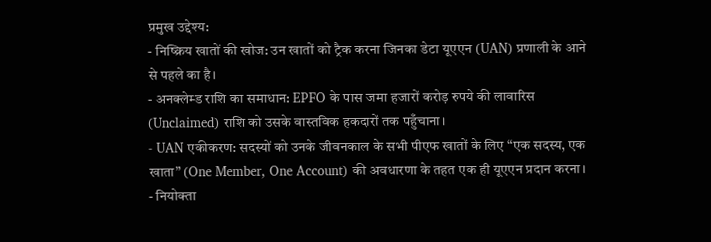प्रमुख उद्देश्य:
- निष्क्रिय खातों की खोज: उन खातों को ट्रैक करना जिनका डेटा यूएएन (UAN) प्रणाली के आने से पहले का है।
- अनक्लेम्ड राशि का समाधान: EPFO के पास जमा हजारों करोड़ रुपये की लावारिस (Unclaimed) राशि को उसके वास्तविक हकदारों तक पहुँचाना।
- UAN एकीकरण: सदस्यों को उनके जीवनकाल के सभी पीएफ खातों के लिए “एक सदस्य, एक खाता” (One Member, One Account) की अवधारणा के तहत एक ही यूएएन प्रदान करना।
- नियोक्ता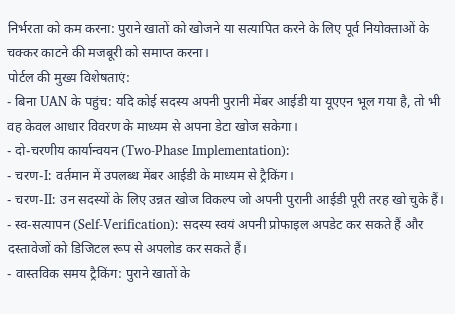निर्भरता को कम करना: पुराने खातों को खोजने या सत्यापित करने के लिए पूर्व नियोक्ताओं के चक्कर काटने की मजबूरी को समाप्त करना।
पोर्टल की मुख्य विशेषताएं:
- बिना UAN के पहुंच: यदि कोई सदस्य अपनी पुरानी मेंबर आईडी या यूएएन भूल गया है, तो भी वह केवल आधार विवरण के माध्यम से अपना डेटा खोज सकेगा।
- दो-चरणीय कार्यान्वयन (Two-Phase Implementation):
- चरण-I: वर्तमान में उपलब्ध मेंबर आईडी के माध्यम से ट्रैकिंग।
- चरण-II: उन सदस्यों के लिए उन्नत खोज विकल्प जो अपनी पुरानी आईडी पूरी तरह खो चुके हैं।
- स्व-सत्यापन (Self-Verification): सदस्य स्वयं अपनी प्रोफाइल अपडेट कर सकते हैं और दस्तावेजों को डिजिटल रूप से अपलोड कर सकते हैं।
- वास्तविक समय ट्रैकिंग: पुराने खातों के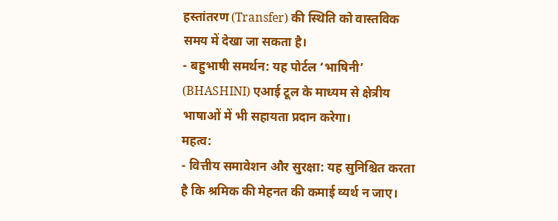हस्तांतरण (Transfer) की स्थिति को वास्तविक समय में देखा जा सकता है।
- बहुभाषी समर्थन: यह पोर्टल ‘भाषिनी’ (BHASHINI) एआई टूल के माध्यम से क्षेत्रीय भाषाओं में भी सहायता प्रदान करेगा।
महत्व:
- वित्तीय समावेशन और सुरक्षा: यह सुनिश्चित करता है कि श्रमिक की मेहनत की कमाई व्यर्थ न जाए।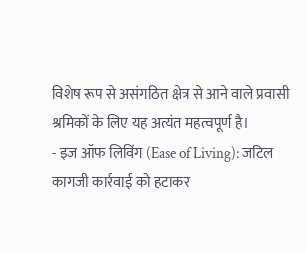विशेष रूप से असंगठित क्षेत्र से आने वाले प्रवासी श्रमिकों के लिए यह अत्यंत महत्वपूर्ण है।
- इज ऑफ लिविंग (Ease of Living): जटिल कागजी कार्रवाई को हटाकर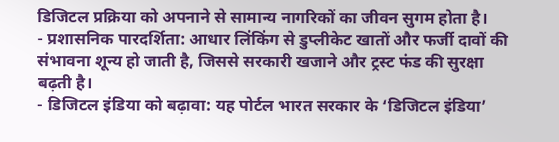डिजिटल प्रक्रिया को अपनाने से सामान्य नागरिकों का जीवन सुगम होता है।
- प्रशासनिक पारदर्शिता: आधार लिंकिंग से डुप्लीकेट खातों और फर्जी दावों की संभावना शून्य हो जाती है, जिससे सरकारी खजाने और ट्रस्ट फंड की सुरक्षा बढ़ती है।
- डिजिटल इंडिया को बढ़ावा: यह पोर्टल भारत सरकार के ‘डिजिटल इंडिया’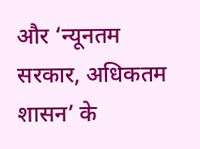और ‘न्यूनतम सरकार, अधिकतम शासन’ के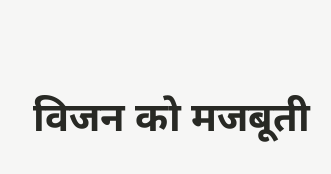विजन को मजबूती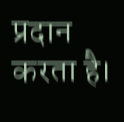प्रदान करता है।